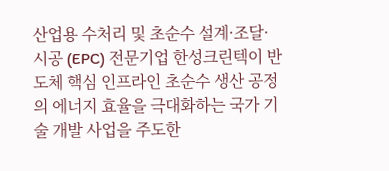산업용 수처리 및 초순수 설계·조달·시공 (EPC) 전문기업 한성크린텍이 반도체 핵심 인프라인 초순수 생산 공정의 에너지 효율을 극대화하는 국가 기술 개발 사업을 주도한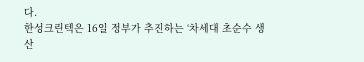다.
한성크린텍은 16일 정부가 추진하는 ‘차세대 초순수 생산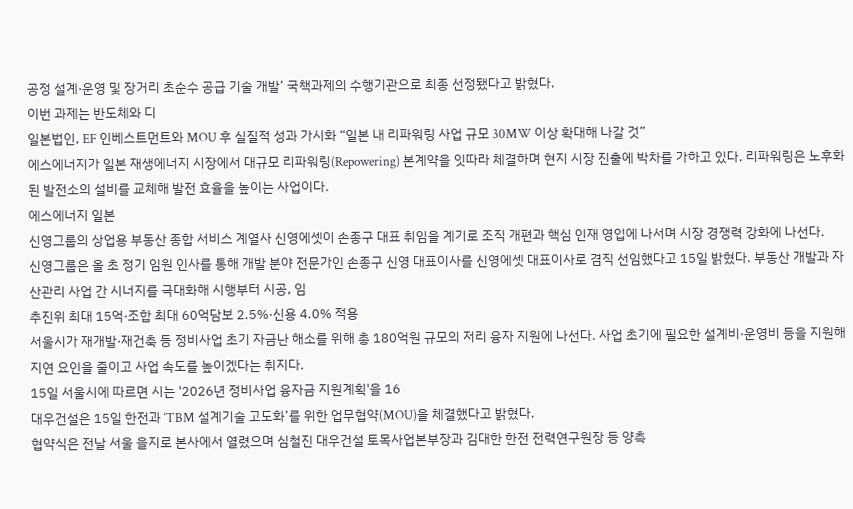공정 설계·운영 및 장거리 초순수 공급 기술 개발’ 국책과제의 수행기관으로 최종 선정됐다고 밝혔다.
이번 과제는 반도체와 디
일본법인, EF 인베스트먼트와 MOU 후 실질적 성과 가시화 “일본 내 리파워링 사업 규모 30MW 이상 확대해 나갈 것”
에스에너지가 일본 재생에너지 시장에서 대규모 리파워링(Repowering) 본계약을 잇따라 체결하며 현지 시장 진출에 박차를 가하고 있다. 리파워링은 노후화된 발전소의 설비를 교체해 발전 효율을 높이는 사업이다.
에스에너지 일본
신영그룹의 상업용 부동산 종합 서비스 계열사 신영에셋이 손종구 대표 취임을 계기로 조직 개편과 핵심 인재 영입에 나서며 시장 경쟁력 강화에 나선다.
신영그룹은 올 초 정기 임원 인사를 통해 개발 분야 전문가인 손종구 신영 대표이사를 신영에셋 대표이사로 겸직 선임했다고 15일 밝혔다. 부동산 개발과 자산관리 사업 간 시너지를 극대화해 시행부터 시공, 임
추진위 최대 15억·조합 최대 60억담보 2.5%·신용 4.0% 적용
서울시가 재개발·재건축 등 정비사업 초기 자금난 해소를 위해 총 180억원 규모의 저리 융자 지원에 나선다. 사업 초기에 필요한 설계비·운영비 등을 지원해 지연 요인을 줄이고 사업 속도를 높이겠다는 취지다.
15일 서울시에 따르면 시는 '2026년 정비사업 융자금 지원계획'을 16
대우건설은 15일 한전과 ‘TBM 설계기술 고도화’를 위한 업무협약(MOU)을 체결했다고 밝혔다.
협약식은 전날 서울 을지로 본사에서 열렸으며 심철진 대우건설 토목사업본부장과 김대한 한전 전력연구원장 등 양측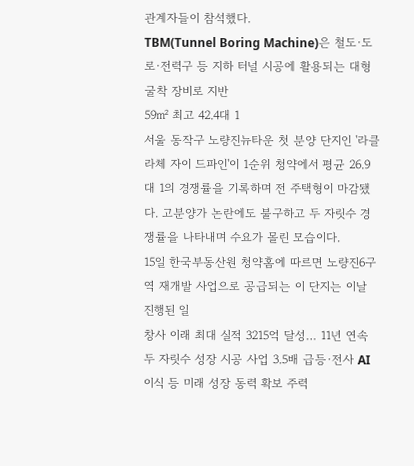관계자들이 참석했다.
TBM(Tunnel Boring Machine)은 철도·도로·전력구 등 지하 터널 시공에 활용되는 대형 굴착 장비로 지반
59㎡ 최고 42.4대 1
서울 동작구 노량진뉴타운 첫 분양 단지인 '라클라체 자이 드파인'이 1순위 청약에서 평균 26.9대 1의 경쟁률을 기록하며 전 주택형이 마감됐다. 고분양가 논란에도 불구하고 두 자릿수 경쟁률을 나타내며 수요가 몰린 모습이다.
15일 한국부동산원 청약홈에 따르면 노량진6구역 재개발 사업으로 공급되는 이 단지는 이날 진행된 일
창사 이래 최대 실적 3215억 달성… 11년 연속 두 자릿수 성장 시공 사업 3.5배 급등·전사 AI 이식 등 미래 성장 동력 확보 주력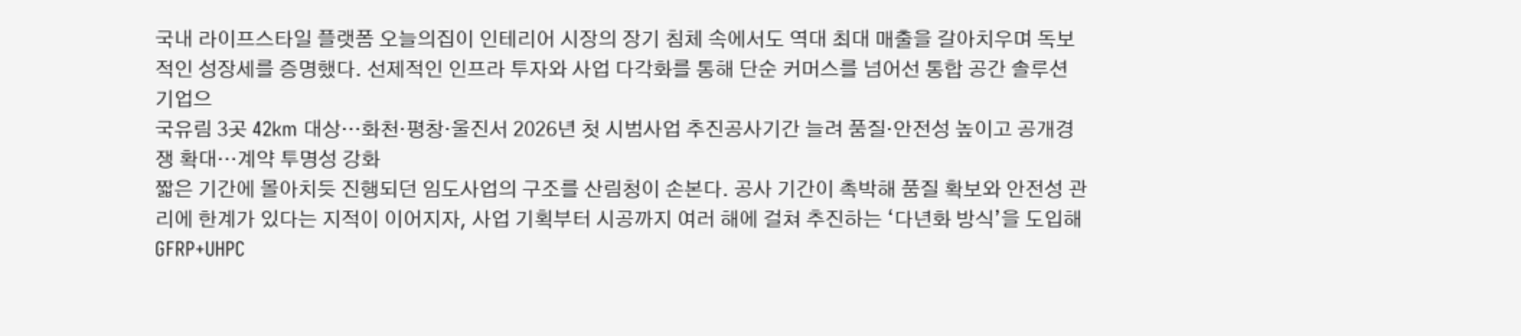국내 라이프스타일 플랫폼 오늘의집이 인테리어 시장의 장기 침체 속에서도 역대 최대 매출을 갈아치우며 독보적인 성장세를 증명했다. 선제적인 인프라 투자와 사업 다각화를 통해 단순 커머스를 넘어선 통합 공간 솔루션 기업으
국유림 3곳 42km 대상…화천·평창·울진서 2026년 첫 시범사업 추진공사기간 늘려 품질·안전성 높이고 공개경쟁 확대…계약 투명성 강화
짧은 기간에 몰아치듯 진행되던 임도사업의 구조를 산림청이 손본다. 공사 기간이 촉박해 품질 확보와 안전성 관리에 한계가 있다는 지적이 이어지자, 사업 기획부터 시공까지 여러 해에 걸쳐 추진하는 ‘다년화 방식’을 도입해
GFRP+UHPC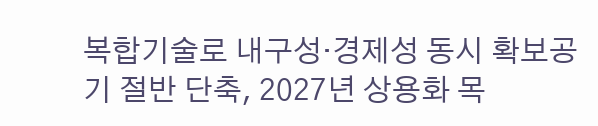복합기술로 내구성·경제성 동시 확보공기 절반 단축, 2027년 상용화 목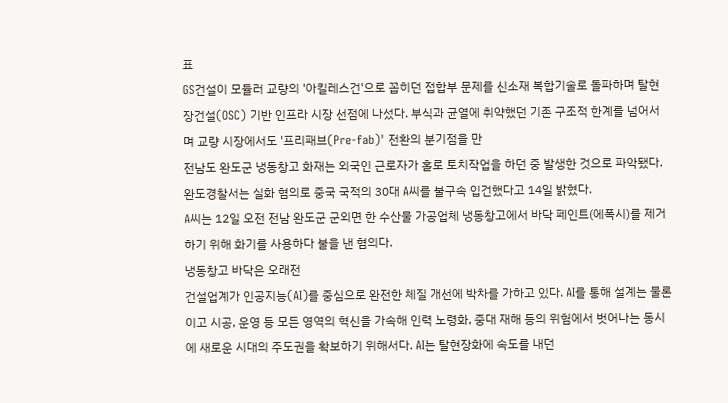표
GS건설이 모듈러 교량의 '아킬레스건'으로 꼽히던 접합부 문제를 신소재 복합기술로 돌파하며 탈현장건설(OSC) 기반 인프라 시장 선점에 나섰다. 부식과 균열에 취약했던 기존 구조적 한계를 넘어서며 교량 시장에서도 '프리패브(Pre-fab)' 전환의 분기점을 만
전남도 완도군 냉동창고 화재는 외국인 근로자가 홀로 토치작업을 하던 중 발생한 것으로 파악됐다.
완도경찰서는 실화 혐의로 중국 국적의 30대 A씨를 불구속 입건했다고 14일 밝혔다.
A씨는 12일 오전 전남 완도군 군외면 한 수산물 가공업체 냉동창고에서 바닥 페인트(에폭시)를 제거하기 위해 화기를 사용하다 불을 낸 혐의다.
냉동창고 바닥은 오래전
건설업계가 인공지능(AI)를 중심으로 완전한 체질 개선에 박차를 가하고 있다. AI를 통해 설계는 물론이고 시공, 운영 등 모든 영역의 혁신을 가속해 인력 노령화, 중대 재해 등의 위험에서 벗어나는 동시에 새로운 시대의 주도권을 확보하기 위해서다. AI는 탈현장화에 속도를 내던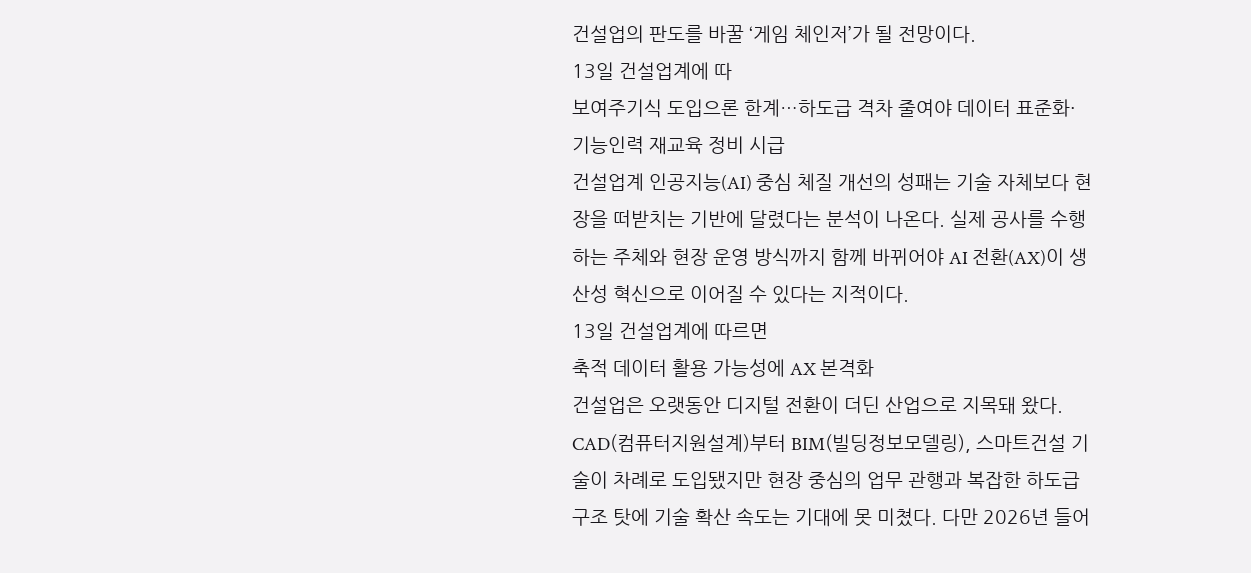건설업의 판도를 바꿀 ‘게임 체인저’가 될 전망이다.
13일 건설업계에 따
보여주기식 도입으론 한계…하도급 격차 줄여야 데이터 표준화· 기능인력 재교육 정비 시급
건설업계 인공지능(AI) 중심 체질 개선의 성패는 기술 자체보다 현장을 떠받치는 기반에 달렸다는 분석이 나온다. 실제 공사를 수행하는 주체와 현장 운영 방식까지 함께 바뀌어야 AI 전환(AX)이 생산성 혁신으로 이어질 수 있다는 지적이다.
13일 건설업계에 따르면
축적 데이터 활용 가능성에 AX 본격화
건설업은 오랫동안 디지털 전환이 더딘 산업으로 지목돼 왔다. CAD(컴퓨터지원설계)부터 BIM(빌딩정보모델링), 스마트건설 기술이 차례로 도입됐지만 현장 중심의 업무 관행과 복잡한 하도급 구조 탓에 기술 확산 속도는 기대에 못 미쳤다. 다만 2026년 들어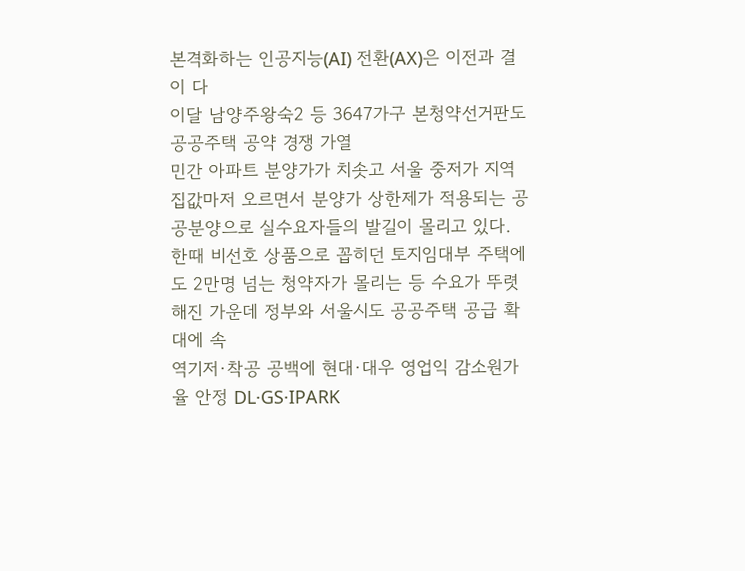본격화하는 인공지능(AI) 전환(AX)은 이전과 결이 다
이달 남양주왕숙2 등 3647가구 본청약선거판도 공공주택 공약 경쟁 가열
민간 아파트 분양가가 치솟고 서울 중저가 지역 집값마저 오르면서 분양가 상한제가 적용되는 공공분양으로 실수요자들의 발길이 몰리고 있다. 한때 비선호 상품으로 꼽히던 토지임대부 주택에도 2만명 넘는 청약자가 몰리는 등 수요가 뚜렷해진 가운데 정부와 서울시도 공공주택 공급 확대에 속
역기저·착공 공백에 현대·대우 영업익 감소원가율 안정 DL·GS·IPARK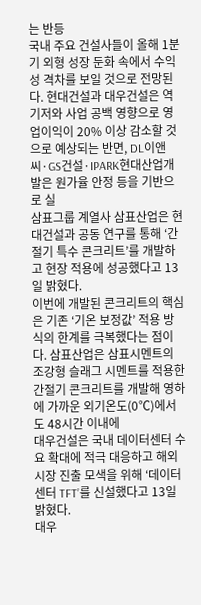는 반등
국내 주요 건설사들이 올해 1분기 외형 성장 둔화 속에서 수익성 격차를 보일 것으로 전망된다. 현대건설과 대우건설은 역기저와 사업 공백 영향으로 영업이익이 20% 이상 감소할 것으로 예상되는 반면, DL이앤씨·GS건설·IPARK현대산업개발은 원가율 안정 등을 기반으로 실
삼표그룹 계열사 삼표산업은 현대건설과 공동 연구를 통해 ‘간절기 특수 콘크리트’를 개발하고 현장 적용에 성공했다고 13일 밝혔다.
이번에 개발된 콘크리트의 핵심은 기존 ‘기온 보정값’ 적용 방식의 한계를 극복했다는 점이다. 삼표산업은 삼표시멘트의 조강형 슬래그 시멘트를 적용한 간절기 콘크리트를 개발해 영하에 가까운 외기온도(0℃)에서도 48시간 이내에
대우건설은 국내 데이터센터 수요 확대에 적극 대응하고 해외시장 진출 모색을 위해 ‘데이터센터 TFT’를 신설했다고 13일 밝혔다.
대우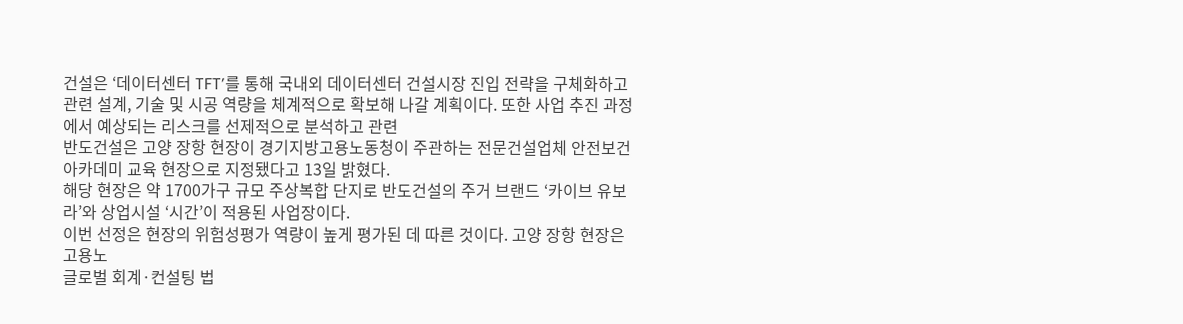건설은 ‘데이터센터 TFT’를 통해 국내외 데이터센터 건설시장 진입 전략을 구체화하고 관련 설계, 기술 및 시공 역량을 체계적으로 확보해 나갈 계획이다. 또한 사업 추진 과정에서 예상되는 리스크를 선제적으로 분석하고 관련
반도건설은 고양 장항 현장이 경기지방고용노동청이 주관하는 전문건설업체 안전보건 아카데미 교육 현장으로 지정됐다고 13일 밝혔다.
해당 현장은 약 1700가구 규모 주상복합 단지로 반도건설의 주거 브랜드 ‘카이브 유보라’와 상업시설 ‘시간’이 적용된 사업장이다.
이번 선정은 현장의 위험성평가 역량이 높게 평가된 데 따른 것이다. 고양 장항 현장은 고용노
글로벌 회계·컨설팅 법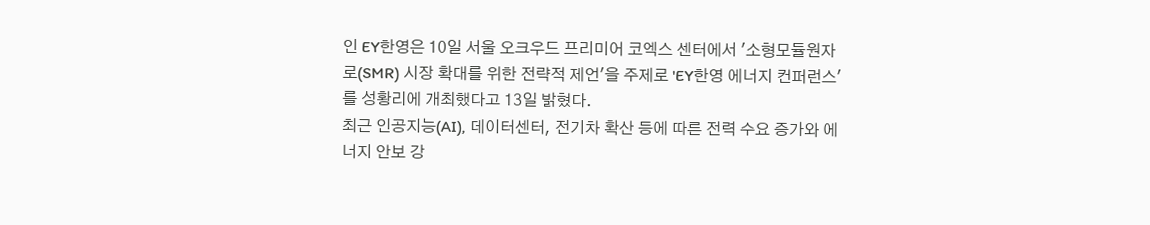인 EY한영은 10일 서울 오크우드 프리미어 코엑스 센터에서 '소형모듈원자로(SMR) 시장 확대를 위한 전략적 제언'을 주제로 'EY한영 에너지 컨퍼런스'를 성황리에 개최했다고 13일 밝혔다.
최근 인공지능(AI), 데이터센터, 전기차 확산 등에 따른 전력 수요 증가와 에너지 안보 강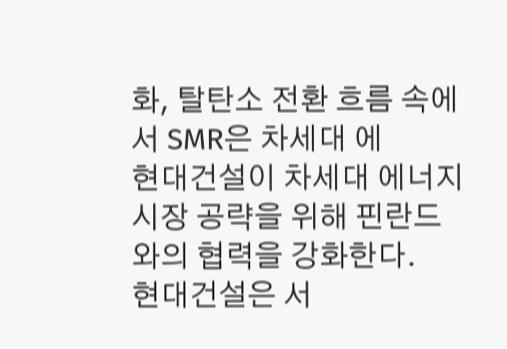화, 탈탄소 전환 흐름 속에서 SMR은 차세대 에
현대건설이 차세대 에너지 시장 공략을 위해 핀란드와의 협력을 강화한다.
현대건설은 서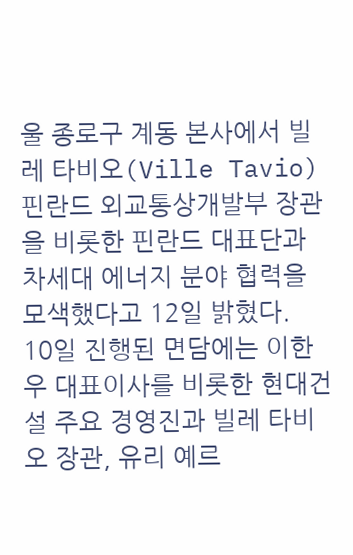울 종로구 계동 본사에서 빌레 타비오(Ville Tavio) 핀란드 외교통상개발부 장관을 비롯한 핀란드 대표단과 차세대 에너지 분야 협력을 모색했다고 12일 밝혔다.
10일 진행된 면담에는 이한우 대표이사를 비롯한 현대건설 주요 경영진과 빌레 타비오 장관, 유리 예르